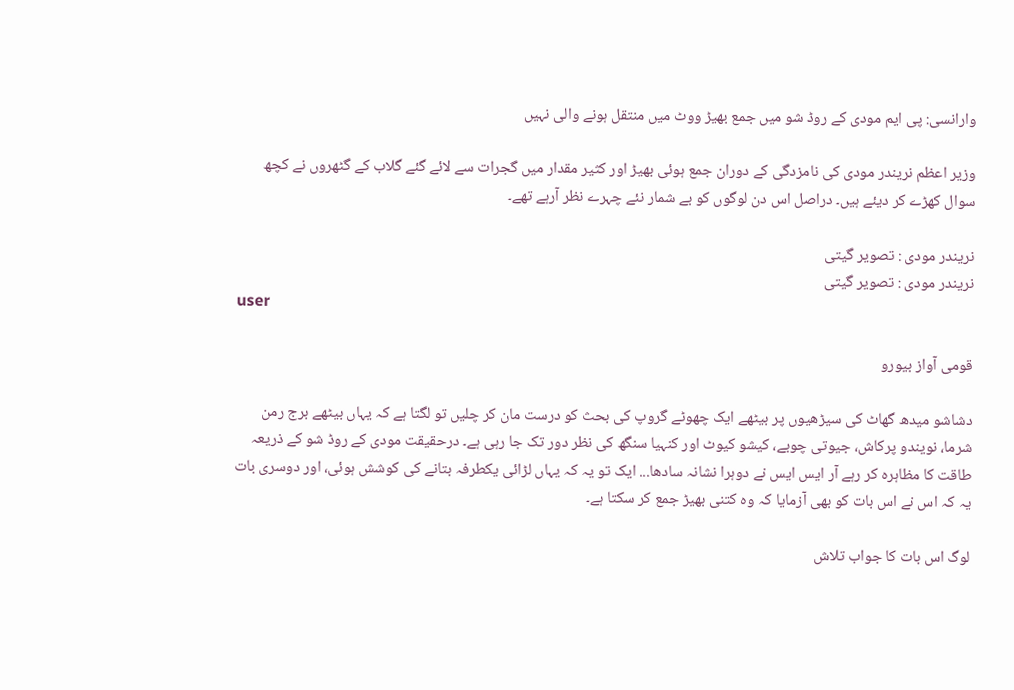وارانسی: پی ایم مودی کے روڈ شو میں جمع بھیڑ ووٹ میں منتقل ہونے والی نہیں

وزیر اعظم نریندر مودی کی نامزدگی کے دوران جمع ہوئی بھیڑ اور کثیر مقدار میں گجرات سے لائے گئے گلاب کے گٹھروں نے کچھ سوال کھڑے کر دیئے ہیں۔ دراصل اس دن لوگوں کو بے شمار نئے چہرے نظر آرہے تھے۔

نریندر مودی : تصویر گیتی
نریندر مودی : تصویر گیتی
user

قومی آواز بیورو

دشاشو میدھ گھاٹ کی سیڑھیوں پر بیٹھے ایک چھوٹے گروپ کی بحث کو درست مان کر چلیں تو لگتا ہے کہ یہاں بیٹھے برج رمن شرما، نویندو پرکاش، جیوتی چوبے، کیشو کیوٹ اور کنہیا سنگھ کی نظر دور تک جا رہی ہے۔ درحقیقت مودی کے روڈ شو کے ذریعہ طاقت کا مظاہرہ کر رہے آر ایس ایس نے دوہرا نشانہ سادھا... ایک تو یہ کہ یہاں لڑائی یکطرفہ بتانے کی کوشش ہوئی، اور دوسری بات یہ کہ اس نے اس بات کو بھی آزمایا کہ وہ کتنی بھیڑ جمع کر سکتا ہے۔

لوگ اس بات کا جواب تلاش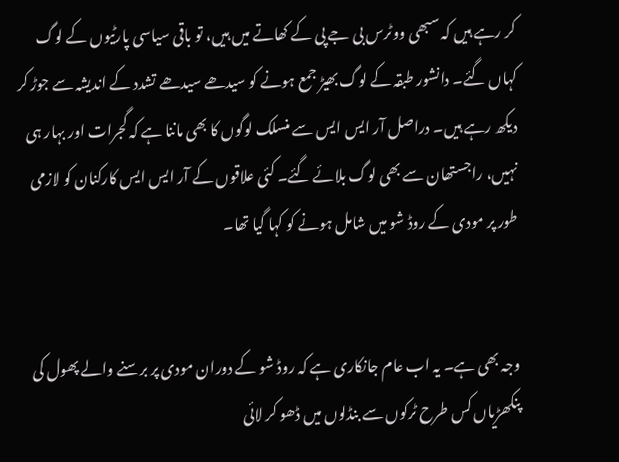کر رہے ہیں کہ سبھی ووٹرس بی جے پی کے کھاتے میں ہیں، تو باقی سیاسی پارٹیوں کے لوگ کہاں گئے۔ دانشور طبقہ کے لوگ بھیڑ جمع ہونے کو سیدھے سیدھے تشدد کے اندیشہ سے جوڑ کر دیکھ رہے ہیں۔ دراصل آر ایس ایس سے منسلک لوگوں کا بھی ماننا ہے کہ گجرات اور بہار ہی نہیں، راجستھان سے بھی لوگ بلائے گئے۔ کئی علاقوں کے آر ایس ایس کارکنان کو لازمی طور پر مودی کے روڈ شو میں شامل ہونے کو کہا گیا تھا۔


وجہ بھی ہے۔ یہ اب عام جانکاری ہے کہ روڈ شو کے دوران مودی پر برسنے والے پھول کی پنکھڑیاں کس طرح ٹرکوں سے بنڈلوں میں ڈھو کر لائی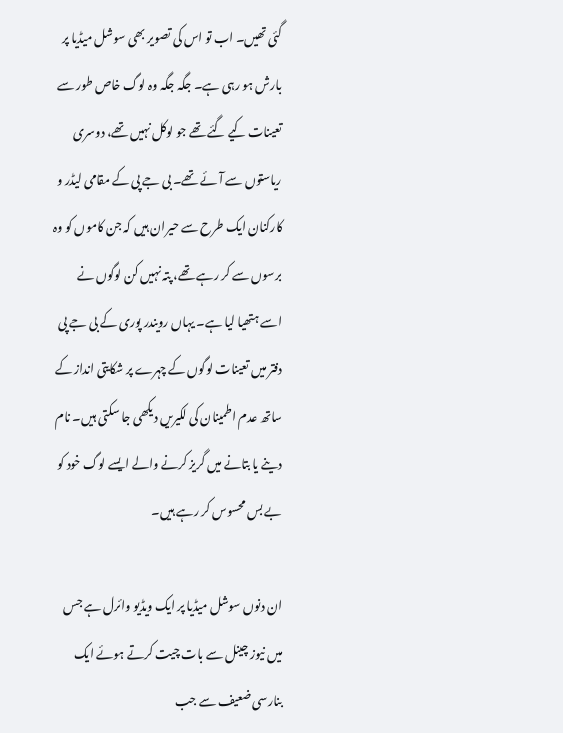گئی تھیں۔ اب تو اس کی تصویر بھی سوشل میڈیا پر بارش ہو رہی ہے۔ جگہ جگہ وہ لوگ خاص طور سے تعینات کیے گئے تھے جو لوکل نہیں تھے، دوسری ریاستوں سے آئے تھے۔ بی جے پی کے مقامی لیڈر و کارکنان ایک طرح سے حیران ہیں کہ جن کاموں کو وہ برسوں سے کر رہے تھے، پتہ نہیں کن لوگوں نے اسے ہتھیا لیا ہے۔ یہاں رویندر پوری کے بی جے پی دفتر میں تعینات لوگوں کے چہرے پر شکایتی انداز کے ساتھ عدم اطمینان کی لکیریں دیکھی جا سکتی ہیں۔ نام دینے یا بتانے میں گریز کرنے والے ایسے لوگ خود کو بے بس محسوس کر رہے ہیں۔

ان دنوں سوشل میڈیا پر ایک ویڈیو وائرل ہے جس میں نیوز چینل سے بات چیت کرتے ہوئے ایک بنارسی ضعیف سے جب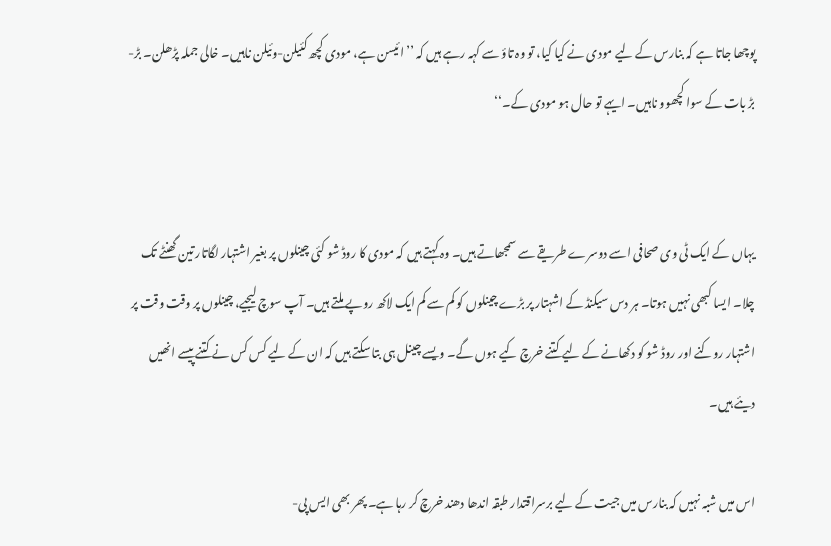پوچھا جاتا ہے کہ بنارس کے لیے مودی نے کیا کیا، تو وہ تاؤ سے کہہ رہے ہیں کہ ’’ائیسن ہے، مودی کچھ کئیلن-وئیلن ناہیں۔ خالی جملہ پڑھلن۔ بڑ-بڑ بات کے سوا کچھوو ناہیں۔ ایہے تو حال ہو مودی کے۔‘‘


یہاں کے ایک ٹی وی صحافی اسے دوسرے طریقے سے سمجھاتے ہیں۔ وہ کہتے ہیں کہ مودی کا روڈ شو کئی چینلوں پر بغیر اشتہار لگاتار تین گھنٹے تک چلا۔ ایسا کبھی نہیں ہوتا۔ ہر دس سیکنڈ کے اشہتار پر بڑے چینلوں کو کم سے کم ایک لاکھ روپے ملتے ہیں۔ آپ سوچ لیجیے، چینلوں پر وقت وقت پر اشتہار روکنے اور روڈ شو کو دکھانے کے لیے کتنے خرچ کیے ہوں گے۔ ویسے چینل ہی بتا سکتے ہیں کہ ان کے لیے کس کس نے کتنے پیسے انھیں دیئے ہیں۔

اس میں شبہ نہیں کہ بنارس میں جیت کے لیے برسراقتدار طبقہ اندھا دھند خرچ کر رہا ہے۔ پھر بھی ایس پی-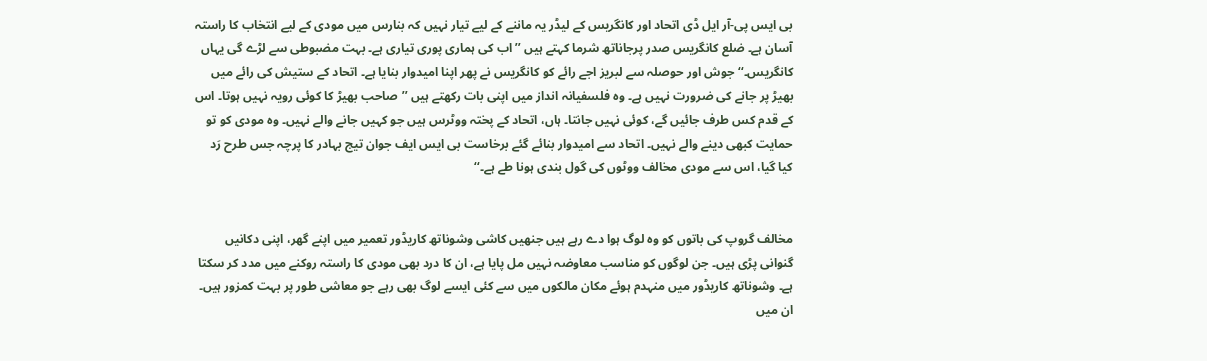بی ایس پی-آر ایل ڈی اتحاد اور کانگریس کے لیڈر یہ ماننے کے لیے تیار نہیں کہ بنارس میں مودی کے لیے انتخاب کا راستہ آسان ہے۔ ضلع کانگریس صدر پرجاناتھ شرما کہتے ہیں ’’اب کی ہماری پوری تیاری ہے۔ بہت مضبوطی سے لڑے گی یہاں کانگریس۔‘‘ جوش اور حوصلہ سے لبریز اجے رائے کو کانگریس نے پھر اپنا امیدوار بنایا ہے۔ اتحاد کے ستیش کی رائے میں بھیڑ پر جانے کی ضرورت نہیں ہے۔ وہ فلسفیانہ انداز میں اپنی بات رکھتے ہیں ’’صاحب بھیڑ کا کوئی رویہ نہیں ہوتا۔ اس کے قدم کس طرف جائیں گے، کوئی نہیں جانتا۔ ہاں، اتحاد کے پختہ ووٹرس ہیں جو کہیں جانے والے نہیں۔ وہ مودی کو تو حمایت کبھی دینے والے نہیں۔ اتحاد سے امیدوار بنائے گئے برخاست بی ایس ایف جوان تیج بہادر کا پرچہ جس طرح رَد کیا گیا، اس سے مودی مخالف ووٹوں کی گول بندی ہونا طے ہے۔‘‘


مخالف گروپ کی باتوں کو وہ لوگ ہوا دے رہے ہیں جنھیں کاشی وشوناتھ کاریڈور تعمیر میں اپنے گھر، اپنی دکانیں گنوانی پڑی ہیں۔ جن لوگوں کو مناسب معاوضہ نہیں مل پایا ہے، ان کا درد بھی مودی کا راستہ روکنے میں مدد کر سکتا ہے۔ وشوناتھ کاریڈور میں منہدم ہوئے مکان مالکوں میں سے کئی ایسے لوگ بھی رہے جو معاشی طور پر بہت کمزور ہیں۔ ان میں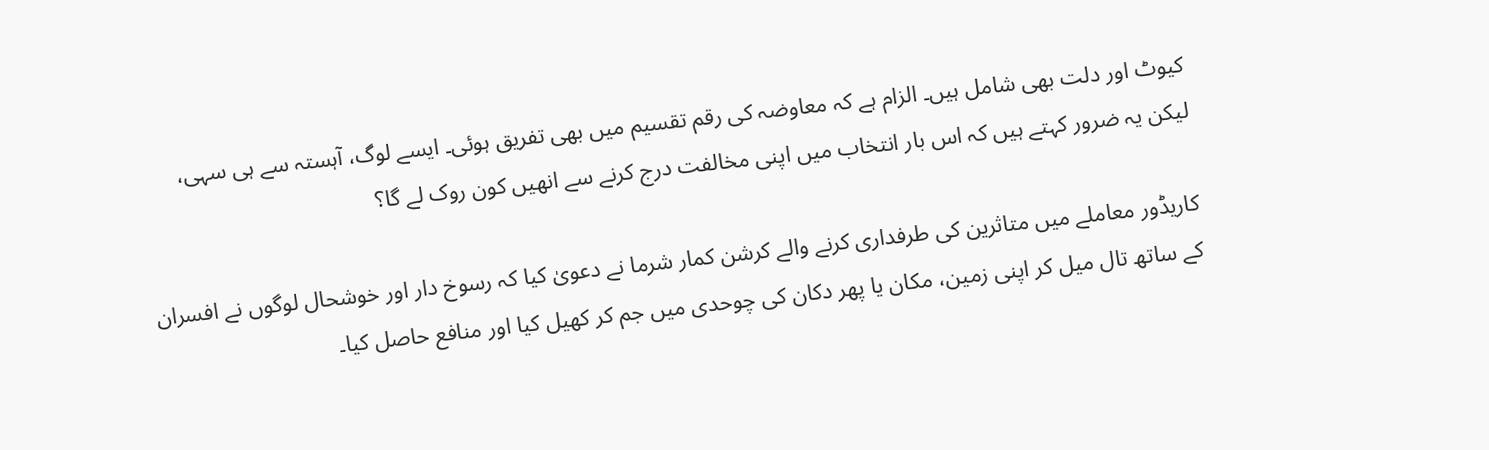کیوٹ اور دلت بھی شامل ہیں۔ الزام ہے کہ معاوضہ کی رقم تقسیم میں بھی تفریق ہوئی۔ ایسے لوگ، آہستہ سے ہی سہی، لیکن یہ ضرور کہتے ہیں کہ اس بار انتخاب میں اپنی مخالفت درج کرنے سے انھیں کون روک لے گا؟

کاریڈور معاملے میں متاثرین کی طرفداری کرنے والے کرشن کمار شرما نے دعویٰ کیا کہ رسوخ دار اور خوشحال لوگوں نے افسران کے ساتھ تال میل کر اپنی زمین، مکان یا پھر دکان کی چوحدی میں جم کر کھیل کیا اور منافع حاصل کیا۔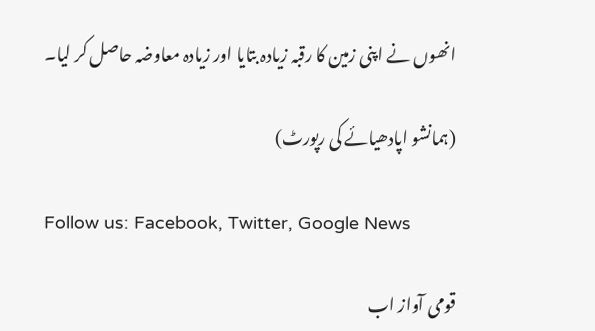انھوں نے اپنی زمین کا رقبہ زیادہ بتایا اور زیادہ معاوضہ حاصل کر لیا۔

(ہمانشو اپادھیائے کی رپورٹ)

Follow us: Facebook, Twitter, Google News

قومی آواز اب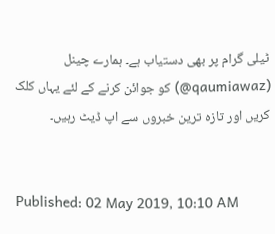ٹیلی گرام پر بھی دستیاب ہے۔ ہمارے چینل (qaumiawaz@) کو جوائن کرنے کے لئے یہاں کلک کریں اور تازہ ترین خبروں سے اپ ڈیٹ رہیں۔


Published: 02 May 2019, 10:10 AM